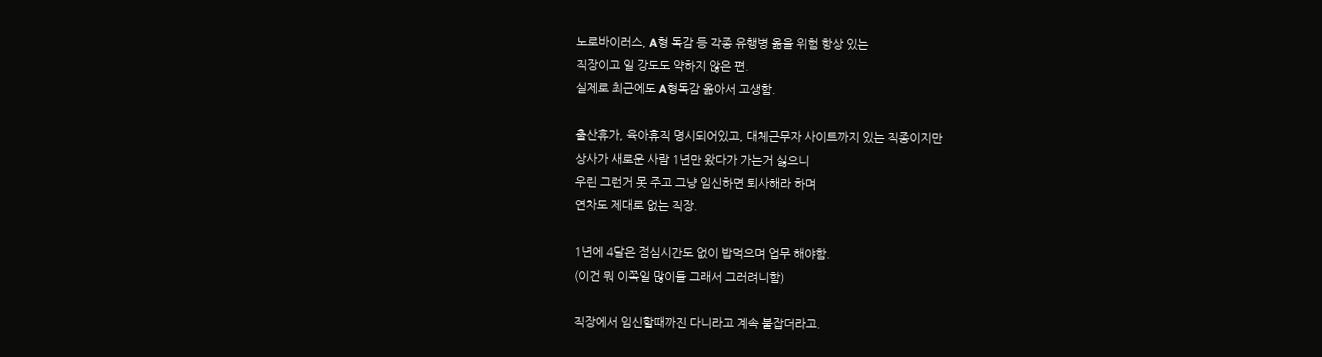노로바이러스, A형 독감 등 각종 유행병 옮을 위험 항상 있는
직장이고 일 강도도 약하지 않은 편.
실제로 최근에도 A형독감 옮아서 고생함.

출산휴가, 육아휴직 명시되어있고, 대체근무자 사이트까지 있는 직종이지만
상사가 새로운 사람 1년만 왔다가 가는거 싫으니
우린 그런거 못 주고 그냥 임신하면 퇴사해라 하며
연차도 제대로 없는 직장.

1년에 4달은 점심시간도 없이 밥먹으며 업무 해야함.
(이건 뭐 이쪽일 많이들 그래서 그러려니함)

직장에서 임신할때까진 다니라고 계속 붙잡더라고.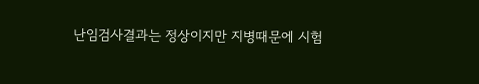난임검사결과는 정상이지만 지병때문에 시험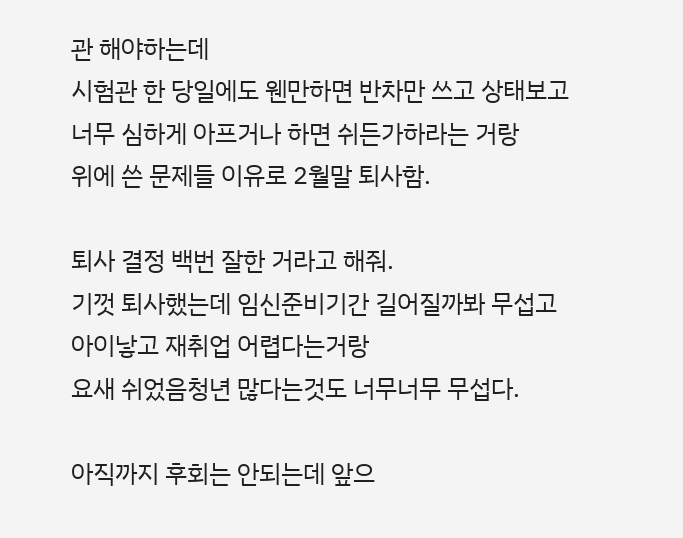관 해야하는데
시험관 한 당일에도 웬만하면 반차만 쓰고 상태보고
너무 심하게 아프거나 하면 쉬든가하라는 거랑
위에 쓴 문제들 이유로 2월말 퇴사함.

퇴사 결정 백번 잘한 거라고 해줘.
기껏 퇴사했는데 임신준비기간 길어질까봐 무섭고
아이낳고 재취업 어렵다는거랑
요새 쉬었음청년 많다는것도 너무너무 무섭다.

아직까지 후회는 안되는데 앞으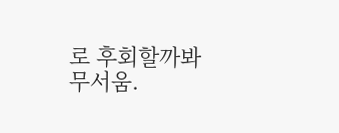로 후회할까봐 무서움.